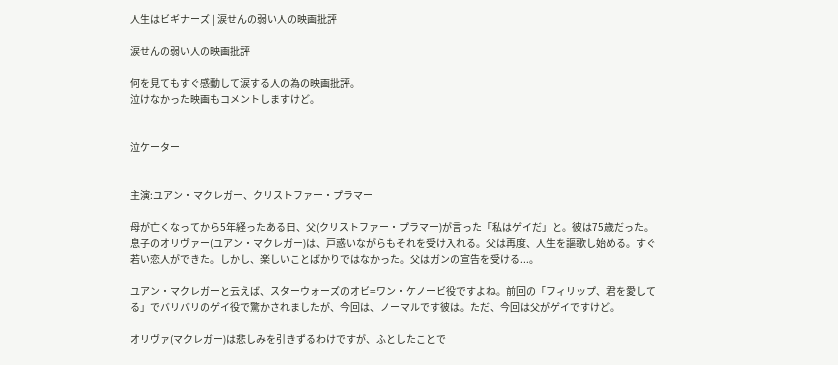人生はビギナーズ | 涙せんの弱い人の映画批評

涙せんの弱い人の映画批評

何を見てもすぐ感動して涙する人の為の映画批評。
泣けなかった映画もコメントしますけど。


泣ケーター


主演:ユアン・マクレガー、クリストファー・プラマー

母が亡くなってから5年経ったある日、父(クリストファー・プラマー)が言った「私はゲイだ」と。彼は75歳だった。息子のオリヴァー(ユアン・マクレガー)は、戸惑いながらもそれを受け入れる。父は再度、人生を謳歌し始める。すぐ若い恋人ができた。しかし、楽しいことばかりではなかった。父はガンの宣告を受ける...。

ユアン・マクレガーと云えば、スターウォーズのオビ=ワン・ケノービ役ですよね。前回の「フィリップ、君を愛してる」でバリバリのゲイ役で驚かされましたが、今回は、ノーマルです彼は。ただ、今回は父がゲイですけど。

オリヴァ(マクレガー)は悲しみを引きずるわけですが、ふとしたことで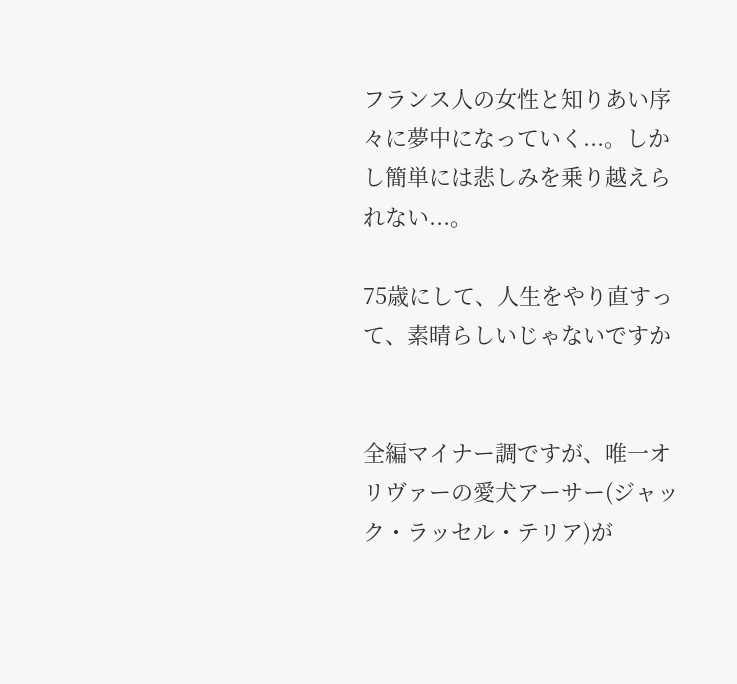フランス人の女性と知りあい序々に夢中になっていく...。しかし簡単には悲しみを乗り越えられない...。

75歳にして、人生をやり直すって、素晴らしいじゃないですか


全編マイナー調ですが、唯一オリヴァーの愛犬アーサー(ジャック・ラッセル・テリア)が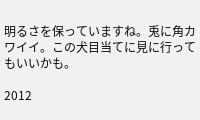明るさを保っていますね。兎に角カワイイ。この犬目当てに見に行ってもいいかも。

2012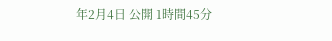年2月4日 公開 1時間45分